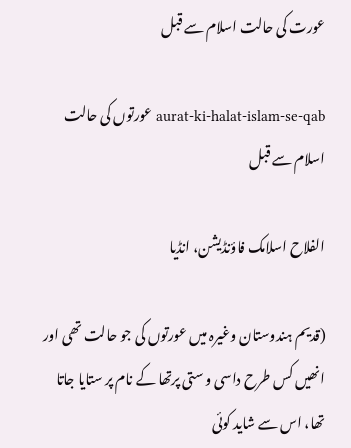عورت کی حالت اسلام سے قبل

aurat-ki-halat-islam-se-qab عورتوں کی حالت اسلام سے قبل

الفلاح اسلامک فاؤنڈیشن، انڈیا

(قدیم ہندوستان وغیرہ میں عورتوں کی جو حالت تھی اور انھیں کس طرح داسی و ستی پرتھا کے نام پر ستایا جاتا تھا، اس سے شاید کوئی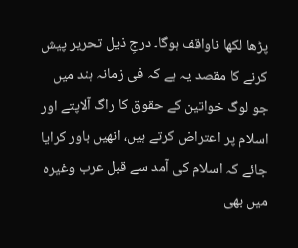پڑھا لکھا ناواقف ہوگا۔ درجِ ذیل تحریر پیش کرنے کا مقصد یہ ہے کہ فی زمانہ ہند میں جو لوگ خواتین کے حقوق کا راگ آلاپتے اور اسلام پر اعتراض کرتے ہیں، انھیں باور کرایا جائے کہ اسلام کی آمد سے قبل عرب وغیرہ میں بھی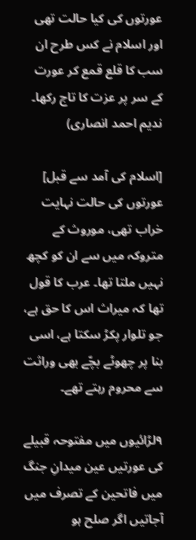عورتوں کی کیا حالت تھی اور اسلام نے کس طرح ان سب کا قلع قمع کر عورت کے سر پر عزت کا تاج رکھا۔ ندیم احمد انصاری)

[اسلام کی آمد سے قبل] عورتوں کی حالت نہایت خراب تھی، موروث کے متروکہ میں سے ان کو کچھ نہیں ملتا تھا۔ عرب کا قول تھا کہ میراث اس کا حق ہے، جو تلوار پکڑ سکتا ہے، اسی بنا پر چھوٹے بچّے بھی وراثت سے محروم رہتے تھے۔

۹لڑائیوں میں مفتوحہ قبیلے کی عورتیں عین میدانِ جنگ میں فاتحین کے تصرف میں آجاتیں اگر صلح ہو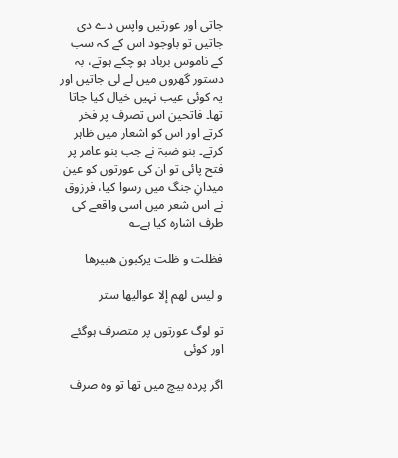جاتی اور عورتیں واپس دے دی جاتیں تو باوجود اس کے کہ سب کے ناموس برباد ہو چکے ہوتے، بہ دستور گھروں میں لے لی جاتیں اور یہ کوئی عیب نہیں خیال کیا جاتا تھا۔ فاتحین اس تصرف پر فخر کرتے اور اس کو اشعار میں ظاہر کرتے۔ بنو ضبۃ نے جب بنو عامر پر فتح پائی تو ان کی عورتوں کو عین میدانِ جنگ میں رسوا کیا، فرزوق نے اس شعر میں اسی واقعے کی طرف اشارہ کیا ہے؎

فظلت و ظلت یرکبون ھبیرھا

و لیس لھم إلا عوالیھا ستر

تو لوگ عورتوں پر متصرف ہوگئے اور کوئی

اگر پردہ بیچ میں تھا تو وہ صرف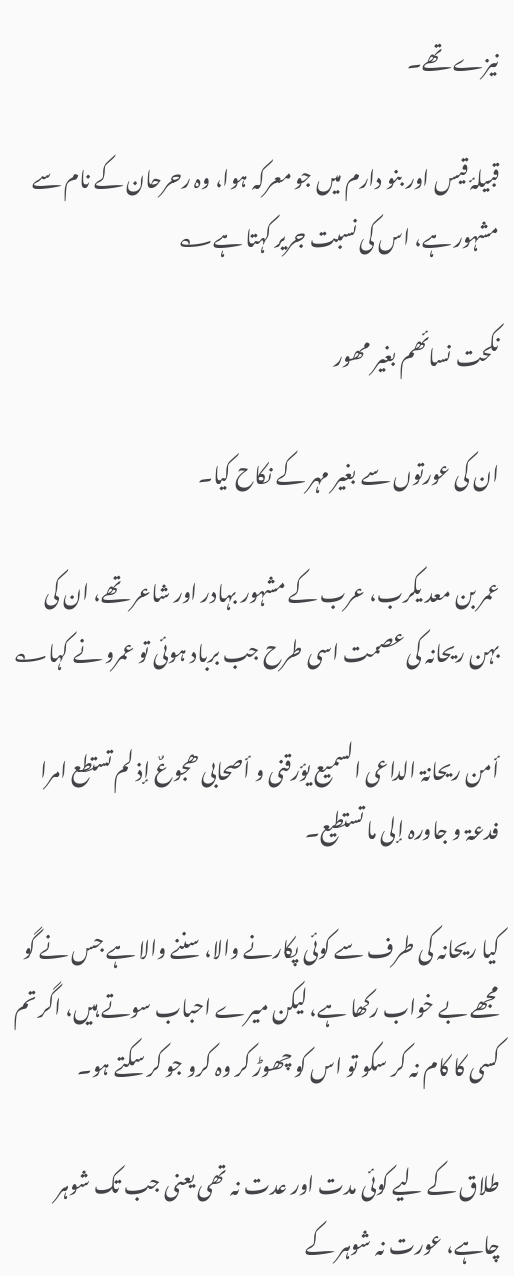نیزے تھے۔

قبیلۂ قیس اور بنو دارم میں جو معرکہ ہوا، وہ رحرحان کے نام سے مشہور ہے، اس کی نسبت جریر کہتا ہے؎

نکحت نسائھم بغیر مھور

ان کی عورتوں سے بغیر مہر کے نکاح کیا۔

عمر بن معد یکرب، عرب کے مشہور بہادر اور شاعر تھے، ان کی بہن ریحانہ کی عصمت اسی طرح جب برباد ہوئی تو عمرو نے کہا؎

أمن ریحانۃ الداعی السمیع یؤرقنی و أصحابی ھجوعٌ إذ لم تستطع امرا فدعۃ و جاورہ إلی ما تستطیع۔

کیا ریحانہ کی طرف سے کوئی پکارنے والا، سننے والا ہے جس نے گو مجھے بے خواب رکھا ہے، لیکن میرے احباب سوتے ہیں، اگر تم کسی کا کام نہ کر سکو تو اس کو چھوڑ کر وہ کرو جو کر سکتے ہو۔

طلاق کے لیے کوئی مدت اور عدت نہ تھی یعنی جب تک شوہر چاہے، عورت نہ شوہر کے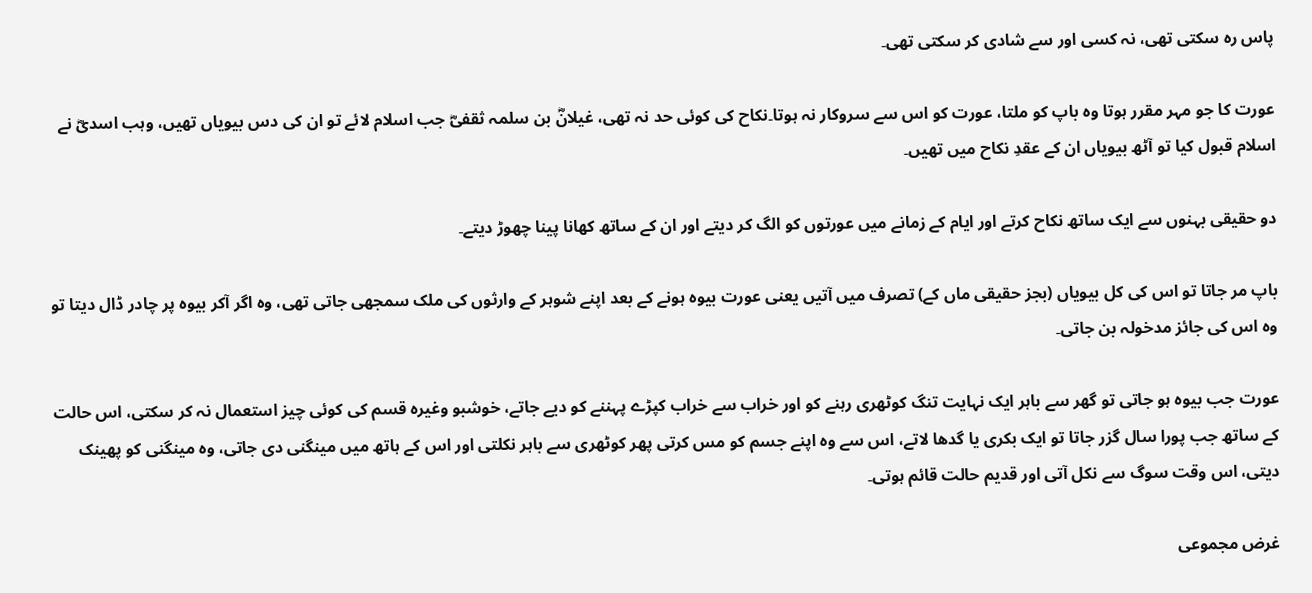پاس رہ سکتی تھی، نہ کسی اور سے شادی کر سکتی تھی۔

عورت کا جو مہر مقرر ہوتا وہ باپ کو ملتا، عورت کو اس سے سروکار نہ ہوتا۔نکاح کی کوئی حد نہ تھی، غیلانؓ بن سلمہ ثقفیؓ جب اسلام لائے تو ان کی دس بیویاں تھیں، وہب اسدیؓ نے اسلام قبول کیا تو آٹھ بیویاں ان کے عقدِ نکاح میں تھیں۔

دو حقیقی بہنوں سے ایک ساتھ نکاح کرتے اور ایام کے زمانے میں عورتوں کو الگ کر دیتے اور ان کے ساتھ کھانا پینا چھوڑ دیتے۔

باپ مر جاتا تو اس کی کل بیویاں (بجز حقیقی ماں کے) تصرف میں آتیں یعنی عورت بیوہ ہونے کے بعد اپنے شوہر کے وارثوں کی ملک سمجھی جاتی تھی، وہ اگر آکر بیوہ پر چادر ڈال دیتا تو وہ اس کی جائز مدخولہ بن جاتی۔

عورت جب بیوہ ہو جاتی تو گھر سے باہر ایک نہایت تنگ کوٹھری رہنے کو اور خراب سے خراب کپڑے پہننے کو دیے جاتے، خوشبو وغیرہ قسم کی کوئی چیز استعمال نہ کر سکتی، اس حالت کے ساتھ جب پورا سال گزر جاتا تو ایک بکری یا گدھا لاتے، اس سے وہ اپنے جسم کو مس کرتی پھر کوٹھری سے باہر نکلتی اور اس کے ہاتھ میں مینگنی دی جاتی، وہ مینگنی کو پھینک دیتی، اس وقت سوگ سے نکل آتی اور قدیم حالت قائم ہوتی۔

غرض مجموعی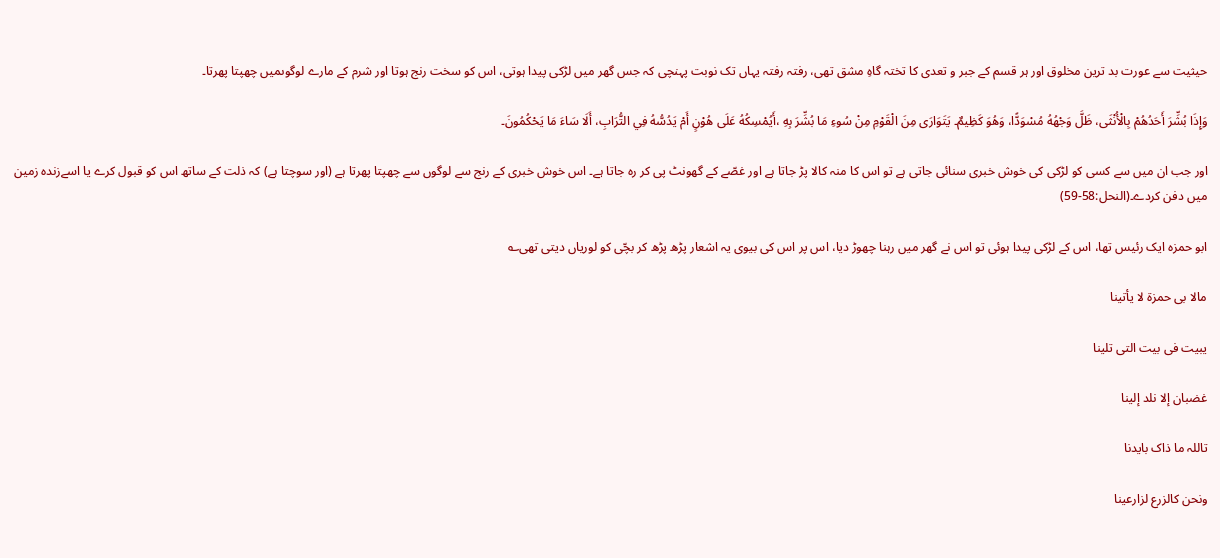حیثیت سے عورت بد ترین مخلوق اور ہر قسم کے جبر و تعدی کا تختہ گاہِ مشق تھی، رفتہ رفتہ یہاں تک نوبت پہنچی کہ جس گھر میں لڑکی پیدا ہوتی، اس کو سخت رنج ہوتا اور شرم کے مارے لوگوںمیں چھپتا پھرتا۔

وَإِذَا بُشِّرَ أَحَدُهُمْ بِالْأُنْثَى، ظَلَّ وَجْهُهُ مُسْوَدًّا، وَهُوَ كَظِيمٌ۔ يَتَوَارَى مِنَ الْقَوْمِ مِنْ سُوءِ مَا بُشِّرَ بِهِ ،أَيُمْسِكُهُ عَلَى هُوْنٍ أَمْ يَدُسُّهُ فِي التُّرَابِ، أَلَا سَاءَ مَا يَحْكُمُونَ۔

اور جب ان میں سے کسی کو لڑکی کی خوش خبری سنائی جاتی ہے تو اس کا منہ کالا پڑ جاتا ہے اور غصّے کے گھونٹ پی کر رہ جاتا ہے۔ اس خوش خبری کے رنج سے لوگوں سے چھپتا پھرتا ہے (اور سوچتا ہے) کہ ذلت کے ساتھ اس کو قبول کرے یا اسےزندہ زمین میں دفن کردے۔(النحل:58-59)

ابو حمزہ ایک رئیس تھا، اس کے لڑکی پیدا ہوئی تو اس نے گھر میں رہنا چھوڑ دیا، اس پر اس کی بیوی یہ اشعار پڑھ پڑھ کر بچّی کو لوریاں دیتی تھی؎

مالا بی حمزۃ لا یأتینا

یبیت فی بیت التی تلینا

غضبان إلا نلد إلینا

تاللہ ما ذاک بایدنا

ونحن کالزرع لزارعینا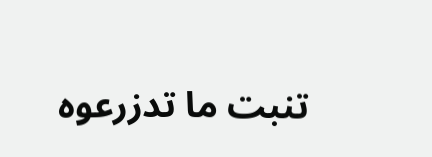تنبت ما تدزرعوہ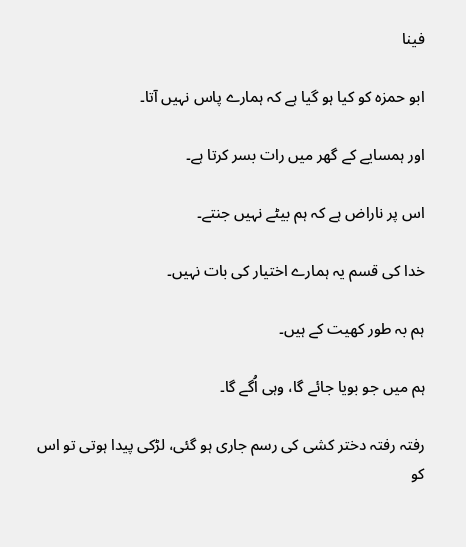فینا

ابو حمزہ کو کیا ہو گیا ہے کہ ہمارے پاس نہیں آتا۔

اور ہمسایے کے گھر میں رات بسر کرتا ہے۔

اس پر ناراض ہے کہ ہم بیٹے نہیں جنتے۔

خدا کی قسم یہ ہمارے اختیار کی بات نہیں۔

ہم بہ طور کھیت کے ہیں۔

ہم میں جو بویا جائے گا، وہی اُگے گا۔

رفتہ رفتہ دختر کشی کی رسم جاری ہو گئی، لڑکی پیدا ہوتی تو اس کو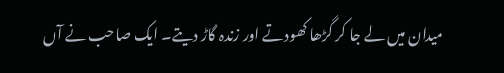میدان میں لے جا کر گڑھا کھودتے اور زندہ گاڑ دیتے۔ ایک صاحب نے آں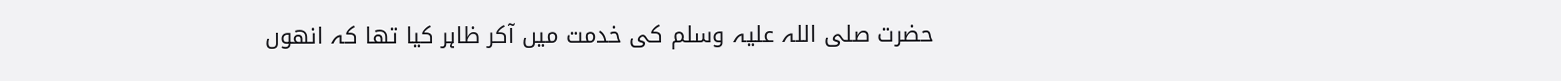حضرت صلی اللہ علیہ وسلم کی خدمت میں آکر ظاہر کیا تھا کہ انھوں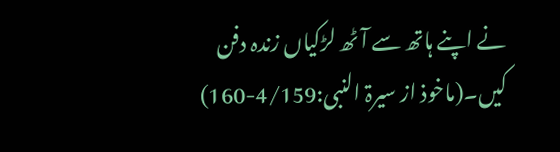نے اپنے ہاتھ سے آٹھ لڑکیاں زندہ دفن کیں۔(ماخوذ از سیرۃ النبی:4/159-160)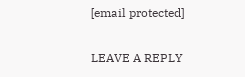[email protected]

LEAVE A REPLY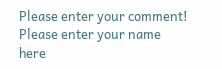Please enter your comment!
Please enter your name here